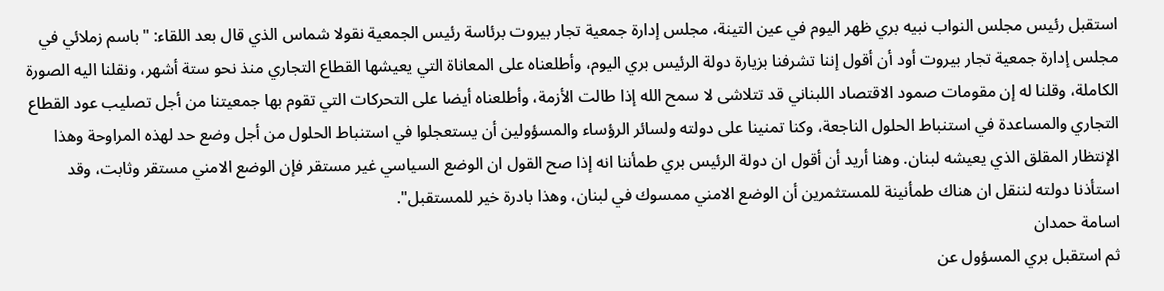استقبل رئيس مجلس النواب نبيه بري ظهر اليوم في عين التينة، مجلس إدارة جمعية تجار بيروت برئاسة رئيس الجمعية نقولا شماس الذي قال بعد اللقاء: "باسم زملائي في مجلس إدارة جمعية تجار بيروت أود أن أقول إننا تشرفنا بزيارة دولة الرئيس بري اليوم، وأطلعناه على المعاناة التي يعيشها القطاع التجاري منذ نحو ستة أشهر، ونقلنا اليه الصورة الكاملة، وقلنا له إن مقومات صمود الاقتصاد اللبناني قد تتلاشى لا سمح الله إذا طالت الأزمة، وأطلعناه أيضا على التحركات التي تقوم بها جمعيتنا من أجل تصليب عود القطاع التجاري والمساعدة في استنباط الحلول الناجعة، وكنا تمنينا على دولته ولسائر الرؤساء والمسؤولين أن يستعجلوا في استنباط الحلول من أجل وضع حد لهذه المراوحة وهذا الإنتظار المقلق الذي يعيشه لبنان. وهنا أريد أن أقول ان دولة الرئيس بري طمأننا انه إذا صح القول ان الوضع السياسي غير مستقر فإن الوضع الامني مستقر وثابت، وقد استأذنا دولته لننقل ان هناك طمأنينة للمستثمرين أن الوضع الامني ممسوك في لبنان، وهذا بادرة خير للمستقبل".
اسامة حمدان
ثم استقبل بري المسؤول عن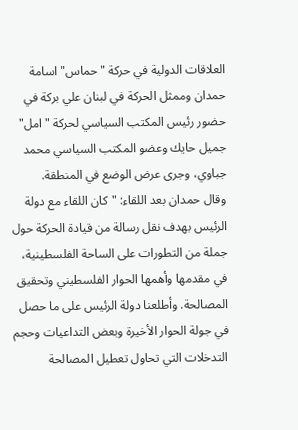العلاقات الدولية في حركة "حماس" اسامة حمدان وممثل الحركة في لبنان علي بركة في حضور رئيس المكتب السياسي لحركة "امل" جميل حايك وعضو المكتب السياسي محمد جباوي، وجرى عرض الوضع في المنطقة.
وقال حمدان بعد اللقاء: "كان اللقاء مع دولة الرئيس بهدف نقل رسالة من قيادة الحركة حول جملة من التطورات على الساحة الفلسطينية، في مقدمها وأهمها الحوار الفلسطيني وتحقيق المصالحة. وأطلعنا دولة الرئيس على ما حصل في جولة الحوار الأخيرة وبعض التداعيات وحجم التدخلات التي تحاول تعطيل المصالحة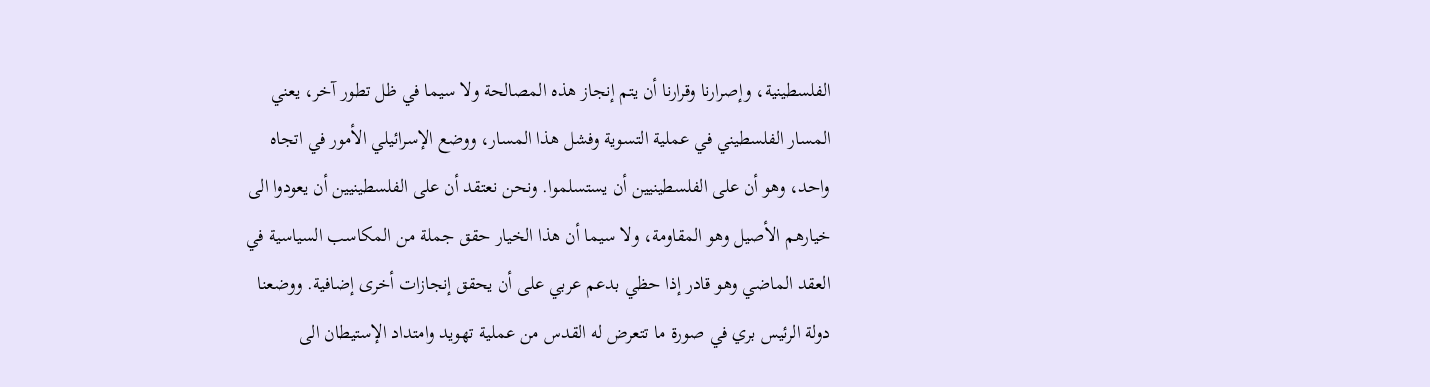الفلسطينية، وإصرارنا وقرارنا أن يتم إنجاز هذه المصالحة ولا سيما في ظل تطور آخر، يعني المسار الفلسطيني في عملية التسوية وفشل هذا المسار، ووضع الإسرائيلي الأمور في اتجاه واحد، وهو أن على الفلسطينيين أن يستسلموا. ونحن نعتقد أن على الفلسطينيين أن يعودوا الى خيارهم الأصيل وهو المقاومة، ولا سيما أن هذا الخيار حقق جملة من المكاسب السياسية في العقد الماضي وهو قادر إذا حظي بدعم عربي على أن يحقق إنجازات أخرى إضافية. ووضعنا دولة الرئيس بري في صورة ما تتعرض له القدس من عملية تهويد وامتداد الإستيطان الى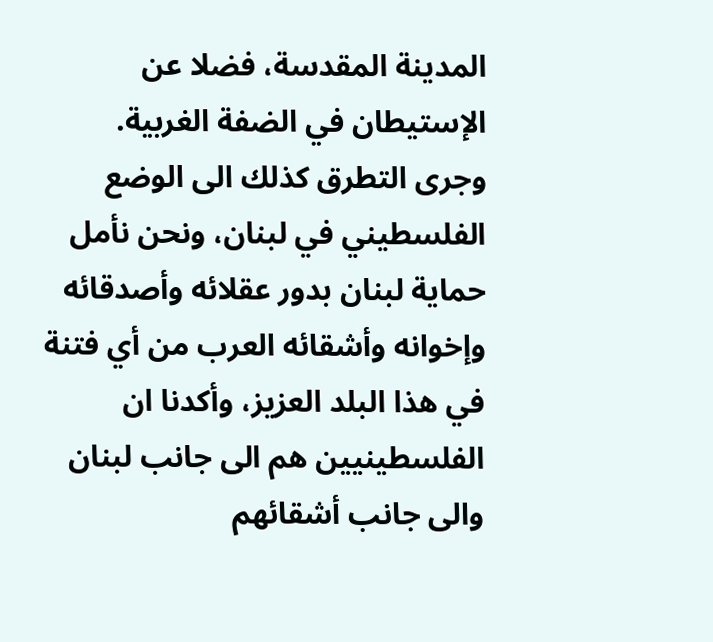المدينة المقدسة، فضلا عن الإستيطان في الضفة الغربية. وجرى التطرق كذلك الى الوضع الفلسطيني في لبنان، ونحن نأمل حماية لبنان بدور عقلائه وأصدقائه وإخوانه وأشقائه العرب من أي فتنة في هذا البلد العزيز، وأكدنا ان الفلسطينيين هم الى جانب لبنان والى جانب أشقائهم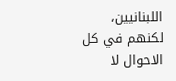اللبنانيين، لكنهم في كل الاحوال لا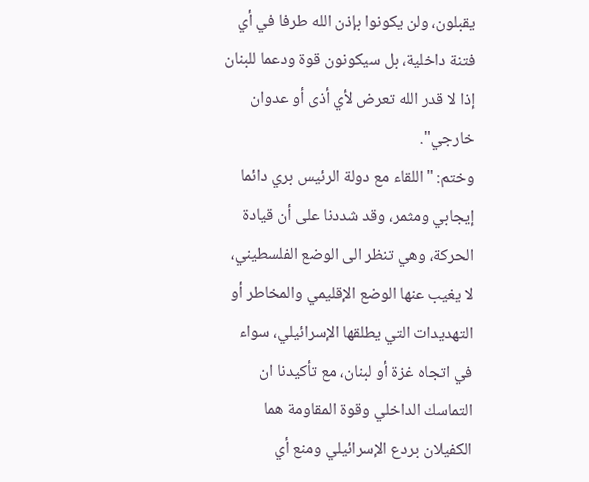يقبلون، ولن يكونوا بإذن الله طرفا في أي فتنة داخلية، بل سيكونون قوة ودعما للبنان إذا لا قدر الله تعرض لأي أذى أو عدوان خارجي".
وختم: "اللقاء مع دولة الرئيس بري دائما إيجابي ومثمر، وقد شددنا على أن قيادة الحركة، وهي تنظر الى الوضع الفلسطيني، لا يغيب عنها الوضع الإقليمي والمخاطر أو التهديدات التي يطلقها الإسرائيلي، سواء في اتجاه غزة أو لبنان، مع تأكيدنا ان التماسك الداخلي وقوة المقاومة هما الكفيلان بردع الإسرائيلي ومنع أي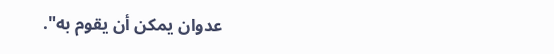عدوان يمكن أن يقوم به".